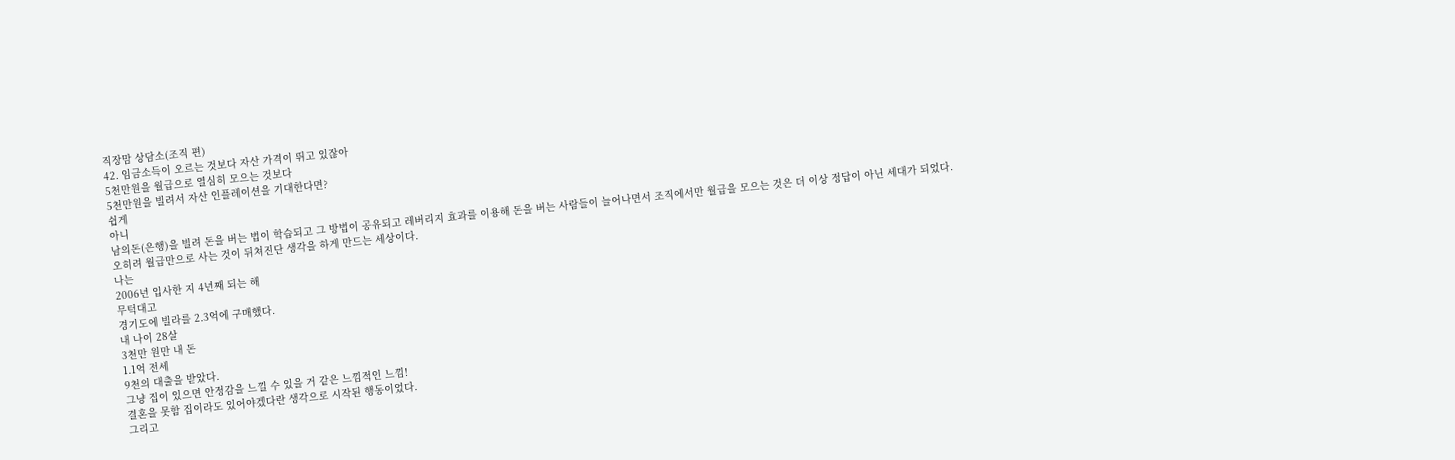직장맘 상담소(조직 편)
42. 임금소득이 오르는 것보다 자산 가격이 뛰고 있잖아
5천만원을 월급으로 열심히 모으는 것보다
5천만원을 빌려서 자산 인플레이션을 기대한다면?
쉽게
아니
남의돈(은행)을 빌려 돈을 버는 법이 학습되고 그 방법이 공유되고 레버리지 효과를 이용해 돈을 버는 사람들이 늘어나면서 조직에서만 월급을 모으는 것은 더 이상 정답이 아닌 세대가 되었다.
오히려 월급만으로 사는 것이 뒤쳐진단 생각을 하게 만드는 세상이다.
나는
2006년 입사한 지 4년째 되는 해
무턱대고
경기도에 빌라를 2.3억에 구매했다.
내 나이 28살
3천만 원만 내 돈
1.1억 전세
9천의 대출을 받았다.
그냥 집이 있으면 안정감을 느낄 수 있을 거 같은 느낌적인 느낌!
결혼을 못함 집이라도 있어야겠다란 생각으로 시작된 행동이었다.
그리고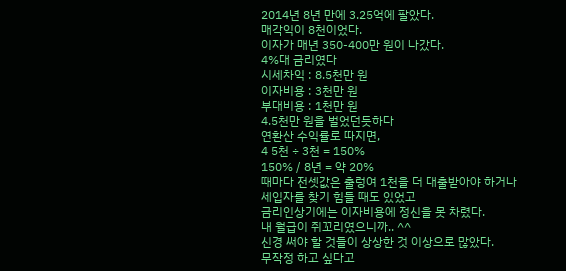2014년 8년 만에 3.25억에 팔았다.
매각익이 8천이었다.
이자가 매년 350-400만 원이 나갔다.
4%대 금리였다
시세차익 : 8.5천만 원
이자비용 : 3천만 원
부대비용 : 1천만 원
4.5천만 원을 벌었던듯하다
연환산 수익률로 따지면,
4 5천 ÷ 3천 = 150%
150% / 8년 = 약 20%
때마다 전셋값은 출렁여 1천을 더 대출받아야 하거나
세입자를 찾기 힘들 때도 있었고
금리인상기에는 이자비용에 정신을 못 차렸다.
내 월급이 쥐꼬리였으니까.. ^^
신경 써야 할 것들이 상상한 것 이상으로 많았다.
무작정 하고 싶다고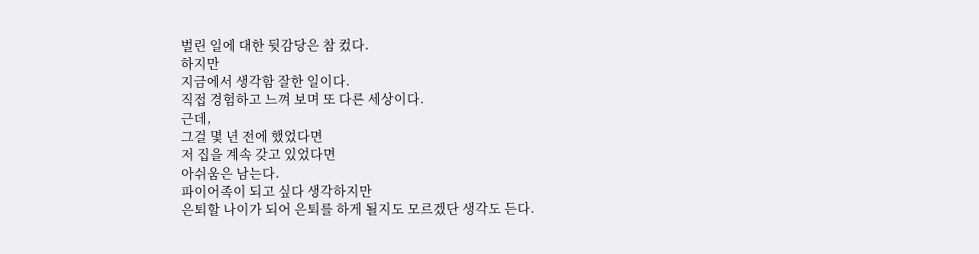벌린 일에 대한 뒷감당은 참 컸다.
하지만
지금에서 생각함 잘한 일이다.
직접 경험하고 느껴 보며 또 다른 세상이다.
근데,
그걸 몇 년 전에 했었다면
저 집을 계속 갖고 있었다면
아쉬움은 남는다.
파이어족이 되고 싶다 생각하지만
은퇴할 나이가 되어 은퇴를 하게 될지도 모르겠단 생각도 든다.